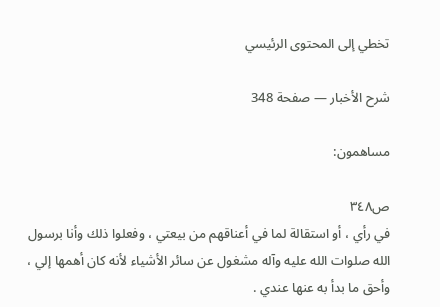تخطي إلى المحتوى الرئيسي

شرح الأخبار — صفحة 348

مساهمون:

ص٣٤٨
في رأي ، أو استقالة لما في أعناقهم من بيعتي ، وفعلوا ذلك وأنا برسول الله صلوات الله عليه وآله مشغول عن سائر الأشياء لأنه كان أهمها إلي ، وأحق ما بدأ به عنها عندي .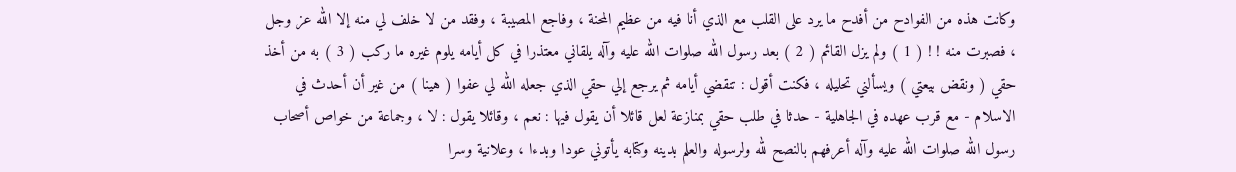وكانت هذه من الفوادح من أفدح ما يرد على القلب مع الذي أنا فيه من عظيم المحنة ، وفاجع المصيبة ، وفقد من لا خلف لي منه إلا الله عز وجل ، فصبرت منه ! ! ( 1 ) ولم يزل القائم ( 2 ) بعد رسول الله صلوات الله عليه وآله يلقاني معتذرا في كل أيامه يلوم غيره ما ركب ( 3 ) به من أخذ حقي ( ونقض بيعتي ) ويسألني تحليله ، فكنت أقول : تنقضي أيامه ثم يرجع إلي حقي الذي جعله الله لي عفوا ( هينا ) من غير أن أحدث في الاسلام - مع قرب عهده في الجاهلية - حدثا في طلب حقي بمنازعة لعل قائلا أن يقول فيها : نعم ، وقائلا يقول : لا ، وجماعة من خواص أصحاب رسول الله صلوات الله عليه وآله أعرفهم بالنصح لله ولرسوله والعلم بدينه وكتابه يأتوني عودا وبدءا ، وعلانية وسرا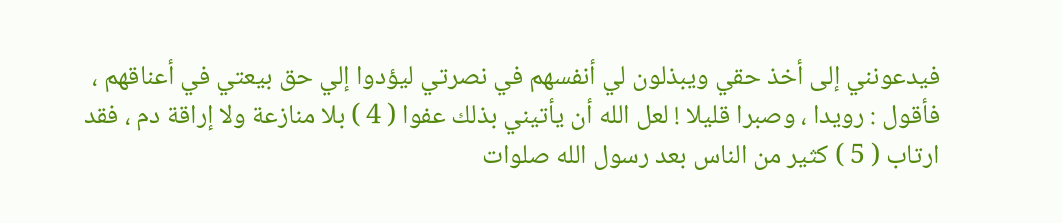فيدعونني إلى أخذ حقي ويبذلون لي أنفسهم في نصرتي ليؤدوا إلي حق بيعتي في أعناقهم ، فأقول : رويدا ، وصبرا قليلا ! لعل الله أن يأتيني بذلك عفوا ( 4 ) بلا منازعة ولا إراقة دم ، فقد ارتاب ( 5 ) كثير من الناس بعد رسول الله صلوات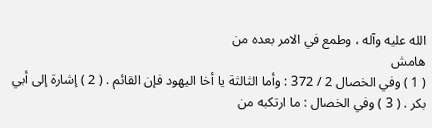الله عليه وآله ، وطمع في الامر بعده من
هامش
( 1 ) وفي الخصال 2 / 372 : وأما الثالثة يا أخا اليهود فإن القائم . ( 2 ) إشارة إلى أبي بكر . ( 3 ) وفي الخصال : ما ارتكبه من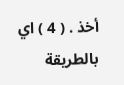أخذ . ( 4 ) اي بالطريقة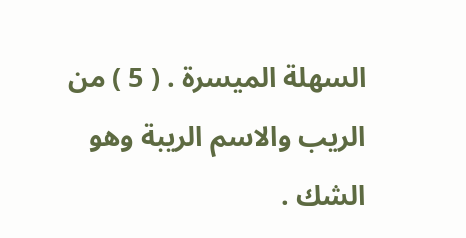السهلة الميسرة . ( 5 ) من الريب والاسم الريبة وهو الشك .